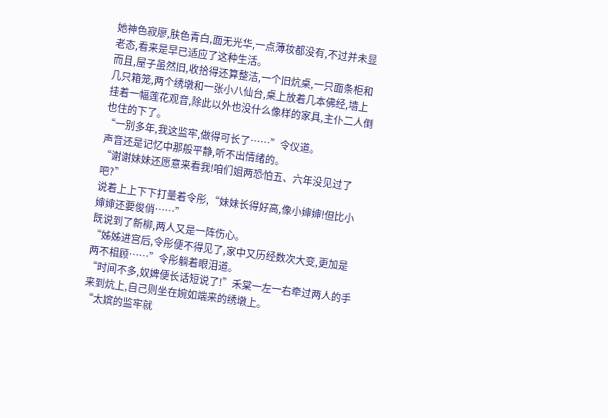她神色寂廖,肤色青白,面无光华,一点薄妆都没有,不过并未显老态,看来是早已适应了这种生活。
而且,屋子虽然旧,收拾得还算整洁,一个旧炕桌,一只面条柜和几只箱笼,两个绣墩和一张小八仙台,桌上放着几本佛经,墙上挂着一幅莲花观音,除此以外也没什么像样的家具,主仆二人倒也住的下了。
“一别多年,我这监牢,做得可长了……”令仪道。
声音还是记忆中那般平静,听不出情绪的。
“谢谢妹妹还愿意来看我!咱们姐两恐怕五、六年没见过了吧?”
说着上上下下打量着令彤,“妹妹长得好高,像小婶婶!但比小婶婶还要俊俏……”
既说到了新柳,两人又是一阵伤心。
“姊姊进宫后,令彤便不得见了,家中又历经数次大变,更加是两不相顾……”令彤躺着眼泪道。
“时间不多,奴婢便长话短说了!”禾棠一左一右牵过两人的手来到炕上,自己则坐在婉如端来的绣墩上。
“太嫔的监牢就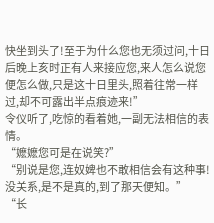快坐到头了!至于为什么您也无须过问,十日后晚上亥时正有人来接应您,来人怎么说您便怎么做,只是这十日里头,照着往常一样过,却不可露出半点痕迹来!”
令仪听了,吃惊的看着她,一副无法相信的表情。
“嬷嬷您可是在说笑?”
“别说是您,连奴婢也不敢相信会有这种事!没关系,是不是真的,到了那天便知。”
“长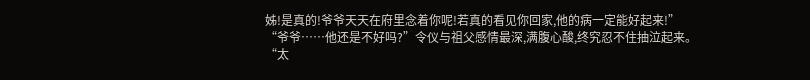姊!是真的!爷爷天天在府里念着你呢!若真的看见你回家,他的病一定能好起来!”
“爷爷……他还是不好吗?”令仪与祖父感情最深,满腹心酸,终究忍不住抽泣起来。
“太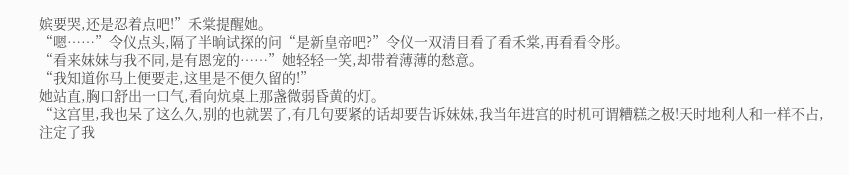嫔要哭,还是忍着点吧!”禾棠提醒她。
“嗯……”令仪点头,隔了半晌试探的问“是新皇帝吧?”令仪一双清目看了看禾棠,再看看令彤。
“看来妹妹与我不同,是有恩宠的……”她轻轻一笑,却带着薄薄的愁意。
“我知道你马上便要走,这里是不便久留的!”
她站直,胸口舒出一口气,看向炕桌上那盏微弱昏黄的灯。
“这宫里,我也呆了这么久,别的也就罢了,有几句要紧的话却要告诉妹妹,我当年进宫的时机可谓糟糕之极!天时地利人和一样不占,注定了我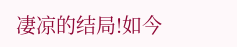凄凉的结局!如今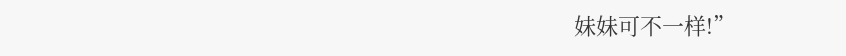妹妹可不一样!”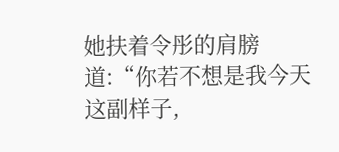她扶着令彤的肩膀道:“你若不想是我今天这副样子,